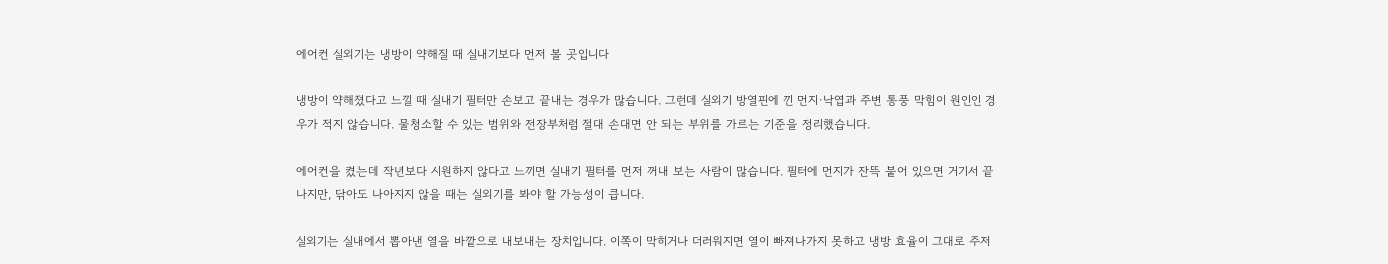에어컨 실외기는 냉방이 약해질 때 실내기보다 먼저 볼 곳입니다

냉방이 약해졌다고 느낄 때 실내기 필터만 손보고 끝내는 경우가 많습니다. 그런데 실외기 방열핀에 낀 먼지·낙엽과 주변 통풍 막힘이 원인인 경우가 적지 않습니다. 물청소할 수 있는 범위와 전장부처럼 절대 손대면 안 되는 부위를 가르는 기준을 정리했습니다.

에어컨을 켰는데 작년보다 시원하지 않다고 느끼면 실내기 필터를 먼저 꺼내 보는 사람이 많습니다. 필터에 먼지가 잔뜩 붙어 있으면 거기서 끝나지만, 닦아도 나아지지 않을 때는 실외기를 봐야 할 가능성이 큽니다.

실외기는 실내에서 뽑아낸 열을 바깥으로 내보내는 장치입니다. 이쪽이 막히거나 더러워지면 열이 빠져나가지 못하고 냉방 효율이 그대로 주저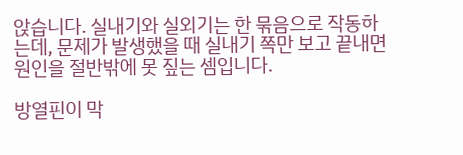앉습니다. 실내기와 실외기는 한 묶음으로 작동하는데, 문제가 발생했을 때 실내기 쪽만 보고 끝내면 원인을 절반밖에 못 짚는 셈입니다.

방열핀이 막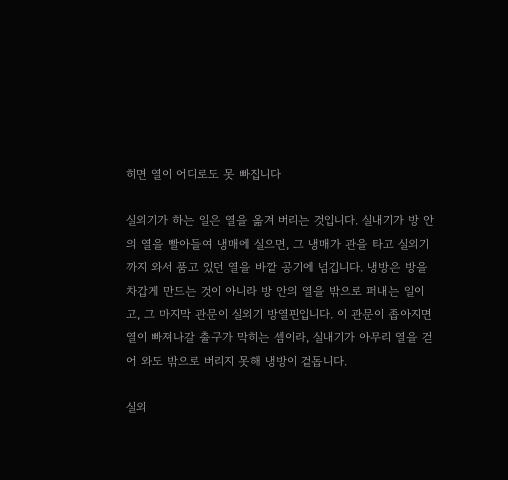히면 열이 어디로도 못 빠집니다

실외기가 하는 일은 열을 옮겨 버리는 것입니다. 실내기가 방 안의 열을 빨아들여 냉매에 실으면, 그 냉매가 관을 타고 실외기까지 와서 품고 있던 열을 바깥 공기에 넘깁니다. 냉방은 방을 차갑게 만드는 것이 아니라 방 안의 열을 밖으로 퍼내는 일이고, 그 마지막 관문이 실외기 방열핀입니다. 이 관문이 좁아지면 열이 빠져나갈 출구가 막히는 셈이라, 실내기가 아무리 열을 걷어 와도 밖으로 버리지 못해 냉방이 겉돕니다.

실외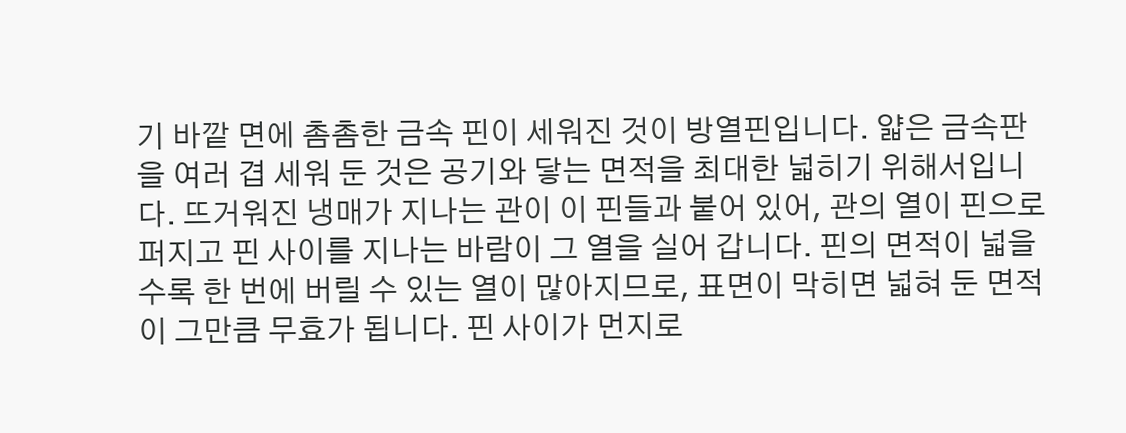기 바깥 면에 촘촘한 금속 핀이 세워진 것이 방열핀입니다. 얇은 금속판을 여러 겹 세워 둔 것은 공기와 닿는 면적을 최대한 넓히기 위해서입니다. 뜨거워진 냉매가 지나는 관이 이 핀들과 붙어 있어, 관의 열이 핀으로 퍼지고 핀 사이를 지나는 바람이 그 열을 실어 갑니다. 핀의 면적이 넓을수록 한 번에 버릴 수 있는 열이 많아지므로, 표면이 막히면 넓혀 둔 면적이 그만큼 무효가 됩니다. 핀 사이가 먼지로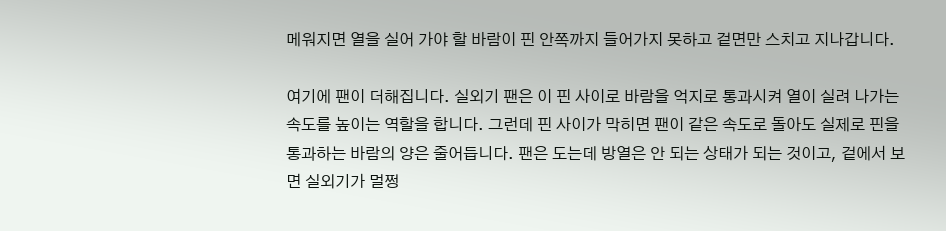메워지면 열을 실어 가야 할 바람이 핀 안쪽까지 들어가지 못하고 겉면만 스치고 지나갑니다.

여기에 팬이 더해집니다. 실외기 팬은 이 핀 사이로 바람을 억지로 통과시켜 열이 실려 나가는 속도를 높이는 역할을 합니다. 그런데 핀 사이가 막히면 팬이 같은 속도로 돌아도 실제로 핀을 통과하는 바람의 양은 줄어듭니다. 팬은 도는데 방열은 안 되는 상태가 되는 것이고, 겉에서 보면 실외기가 멀쩡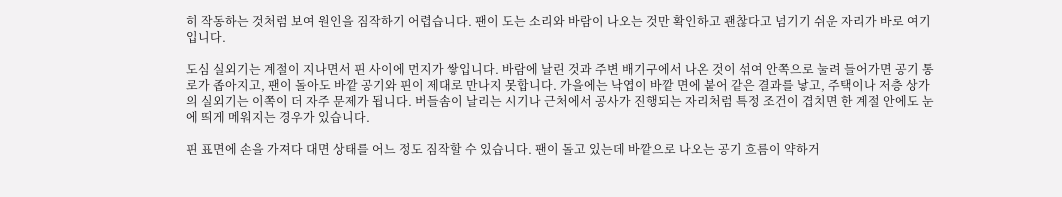히 작동하는 것처럼 보여 원인을 짐작하기 어렵습니다. 팬이 도는 소리와 바람이 나오는 것만 확인하고 괜찮다고 넘기기 쉬운 자리가 바로 여기입니다.

도심 실외기는 계절이 지나면서 핀 사이에 먼지가 쌓입니다. 바람에 날린 것과 주변 배기구에서 나온 것이 섞여 안쪽으로 눌려 들어가면 공기 통로가 좁아지고, 팬이 돌아도 바깥 공기와 핀이 제대로 만나지 못합니다. 가을에는 낙엽이 바깥 면에 붙어 같은 결과를 낳고, 주택이나 저층 상가의 실외기는 이쪽이 더 자주 문제가 됩니다. 버들솜이 날리는 시기나 근처에서 공사가 진행되는 자리처럼 특정 조건이 겹치면 한 계절 안에도 눈에 띄게 메워지는 경우가 있습니다.

핀 표면에 손을 가져다 대면 상태를 어느 정도 짐작할 수 있습니다. 팬이 돌고 있는데 바깥으로 나오는 공기 흐름이 약하거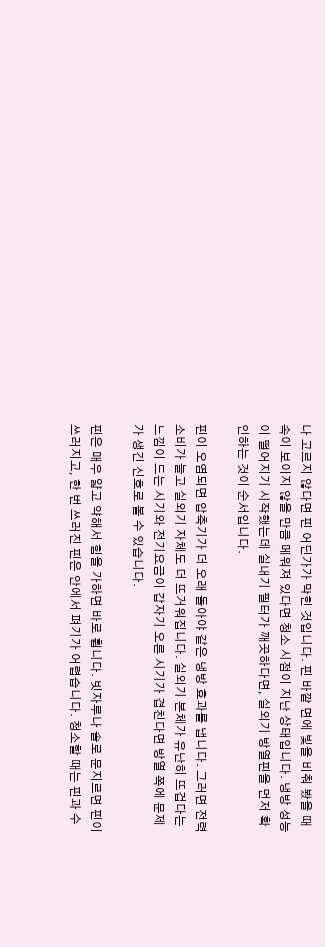나 고르지 않다면 핀 어딘가가 막힌 것입니다. 핀 바깥 면에 빛을 비춰 봤을 때 속이 보이지 않을 만큼 메워져 있다면 청소 시점이 지난 상태입니다. 냉방 성능이 떨어지기 시작했는데 실내기 필터가 깨끗하다면, 실외기 방열핀을 먼저 확인하는 것이 순서입니다.

핀이 오염되면 압축기가 더 오래 돌아야 같은 냉방 효과를 냅니다. 그러면 전력 소비가 늘고 실외기 자체도 더 뜨거워집니다. 실외기 본체가 유난히 뜨겁다는 느낌이 드는 시기와 전기요금이 갑자기 오른 시기가 겹친다면 방열 쪽에 문제가 생긴 신호로 볼 수 있습니다.

핀은 매우 얇고 약해서 힘을 가하면 바로 휩니다. 빗자루나 솔로 문지르면 핀이 쓰러지고, 한 번 쓰러진 핀은 안에서 펴기가 어렵습니다. 청소할 때는 핀과 수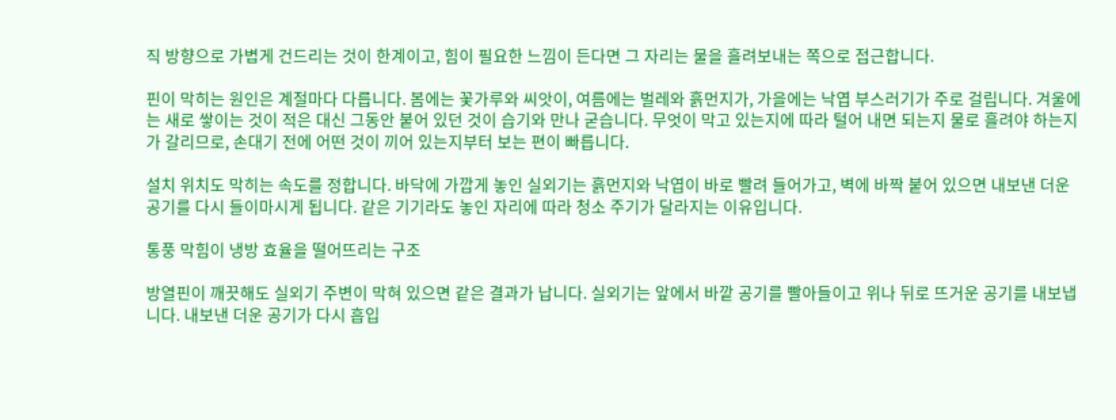직 방향으로 가볍게 건드리는 것이 한계이고, 힘이 필요한 느낌이 든다면 그 자리는 물을 흘려보내는 쪽으로 접근합니다.

핀이 막히는 원인은 계절마다 다릅니다. 봄에는 꽃가루와 씨앗이, 여름에는 벌레와 흙먼지가, 가을에는 낙엽 부스러기가 주로 걸립니다. 겨울에는 새로 쌓이는 것이 적은 대신 그동안 붙어 있던 것이 습기와 만나 굳습니다. 무엇이 막고 있는지에 따라 털어 내면 되는지 물로 흘려야 하는지가 갈리므로, 손대기 전에 어떤 것이 끼어 있는지부터 보는 편이 빠릅니다.

설치 위치도 막히는 속도를 정합니다. 바닥에 가깝게 놓인 실외기는 흙먼지와 낙엽이 바로 빨려 들어가고, 벽에 바짝 붙어 있으면 내보낸 더운 공기를 다시 들이마시게 됩니다. 같은 기기라도 놓인 자리에 따라 청소 주기가 달라지는 이유입니다.

통풍 막힘이 냉방 효율을 떨어뜨리는 구조

방열핀이 깨끗해도 실외기 주변이 막혀 있으면 같은 결과가 납니다. 실외기는 앞에서 바깥 공기를 빨아들이고 위나 뒤로 뜨거운 공기를 내보냅니다. 내보낸 더운 공기가 다시 흡입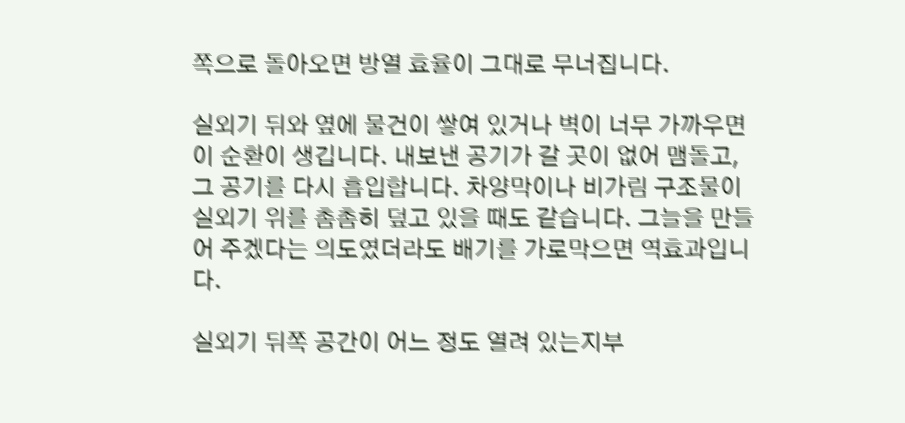쪽으로 돌아오면 방열 효율이 그대로 무너집니다.

실외기 뒤와 옆에 물건이 쌓여 있거나 벽이 너무 가까우면 이 순환이 생깁니다. 내보낸 공기가 갈 곳이 없어 맴돌고, 그 공기를 다시 흡입합니다. 차양막이나 비가림 구조물이 실외기 위를 촘촘히 덮고 있을 때도 같습니다. 그늘을 만들어 주겠다는 의도였더라도 배기를 가로막으면 역효과입니다.

실외기 뒤쪽 공간이 어느 정도 열려 있는지부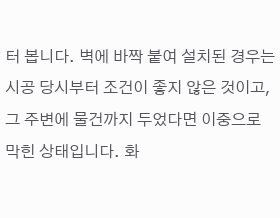터 봅니다. 벽에 바짝 붙여 설치된 경우는 시공 당시부터 조건이 좋지 않은 것이고, 그 주변에 물건까지 두었다면 이중으로 막힌 상태입니다. 화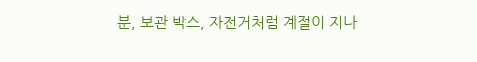분, 보관 박스, 자전거처럼 계절이 지나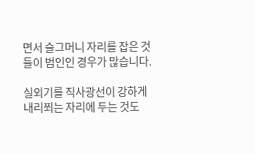면서 슬그머니 자리를 잡은 것들이 범인인 경우가 많습니다.

실외기를 직사광선이 강하게 내리쬐는 자리에 두는 것도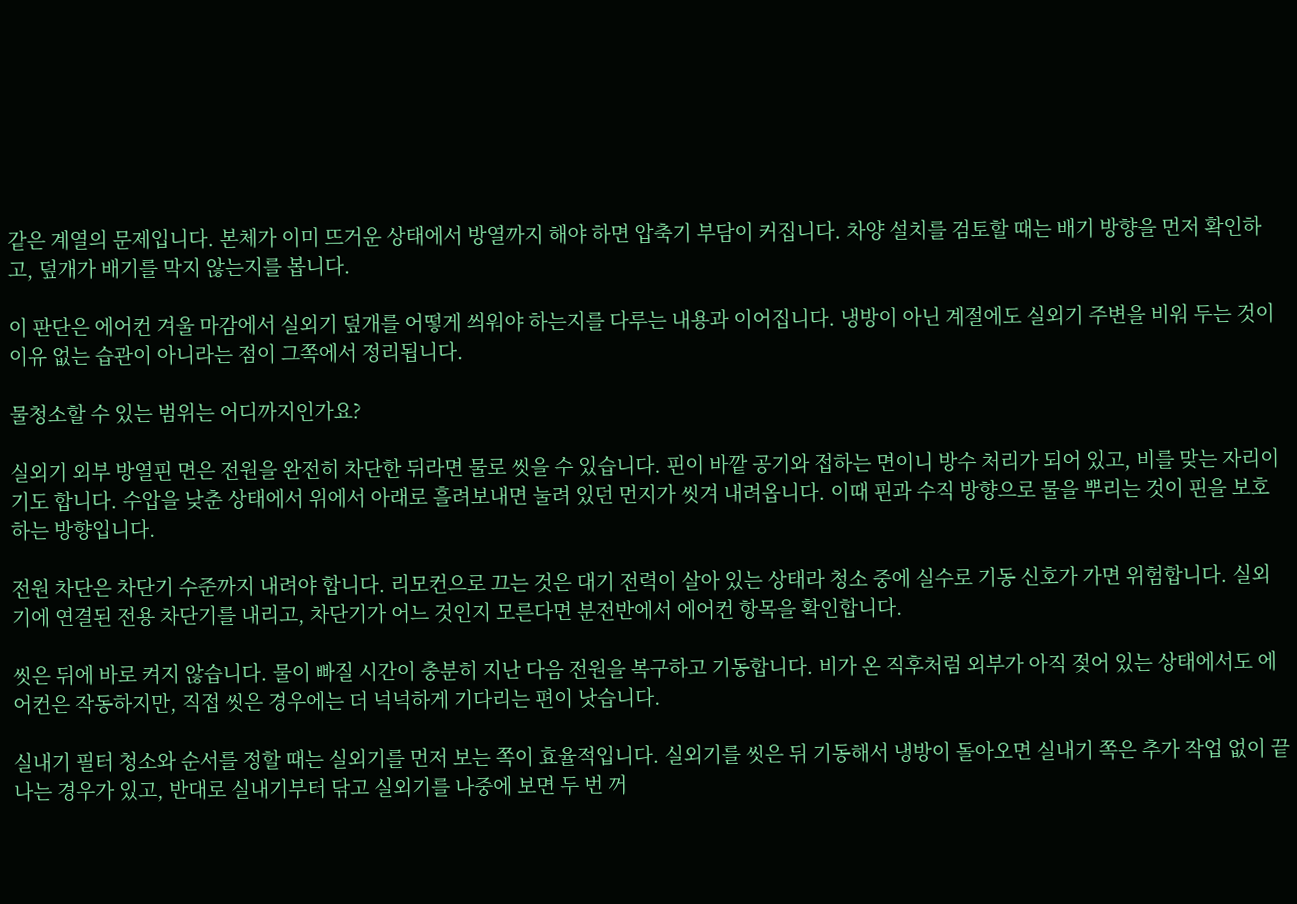같은 계열의 문제입니다. 본체가 이미 뜨거운 상태에서 방열까지 해야 하면 압축기 부담이 커집니다. 차양 설치를 검토할 때는 배기 방향을 먼저 확인하고, 덮개가 배기를 막지 않는지를 봅니다.

이 판단은 에어컨 겨울 마감에서 실외기 덮개를 어떻게 씌워야 하는지를 다루는 내용과 이어집니다. 냉방이 아닌 계절에도 실외기 주변을 비워 두는 것이 이유 없는 습관이 아니라는 점이 그쪽에서 정리됩니다.

물청소할 수 있는 범위는 어디까지인가요?

실외기 외부 방열핀 면은 전원을 완전히 차단한 뒤라면 물로 씻을 수 있습니다. 핀이 바깥 공기와 접하는 면이니 방수 처리가 되어 있고, 비를 맞는 자리이기도 합니다. 수압을 낮춘 상태에서 위에서 아래로 흘려보내면 눌려 있던 먼지가 씻겨 내려옵니다. 이때 핀과 수직 방향으로 물을 뿌리는 것이 핀을 보호하는 방향입니다.

전원 차단은 차단기 수준까지 내려야 합니다. 리모컨으로 끄는 것은 대기 전력이 살아 있는 상태라 청소 중에 실수로 기동 신호가 가면 위험합니다. 실외기에 연결된 전용 차단기를 내리고, 차단기가 어느 것인지 모른다면 분전반에서 에어컨 항목을 확인합니다.

씻은 뒤에 바로 켜지 않습니다. 물이 빠질 시간이 충분히 지난 다음 전원을 복구하고 기동합니다. 비가 온 직후처럼 외부가 아직 젖어 있는 상태에서도 에어컨은 작동하지만, 직접 씻은 경우에는 더 넉넉하게 기다리는 편이 낫습니다.

실내기 필터 청소와 순서를 정할 때는 실외기를 먼저 보는 쪽이 효율적입니다. 실외기를 씻은 뒤 기동해서 냉방이 돌아오면 실내기 쪽은 추가 작업 없이 끝나는 경우가 있고, 반대로 실내기부터 닦고 실외기를 나중에 보면 두 번 꺼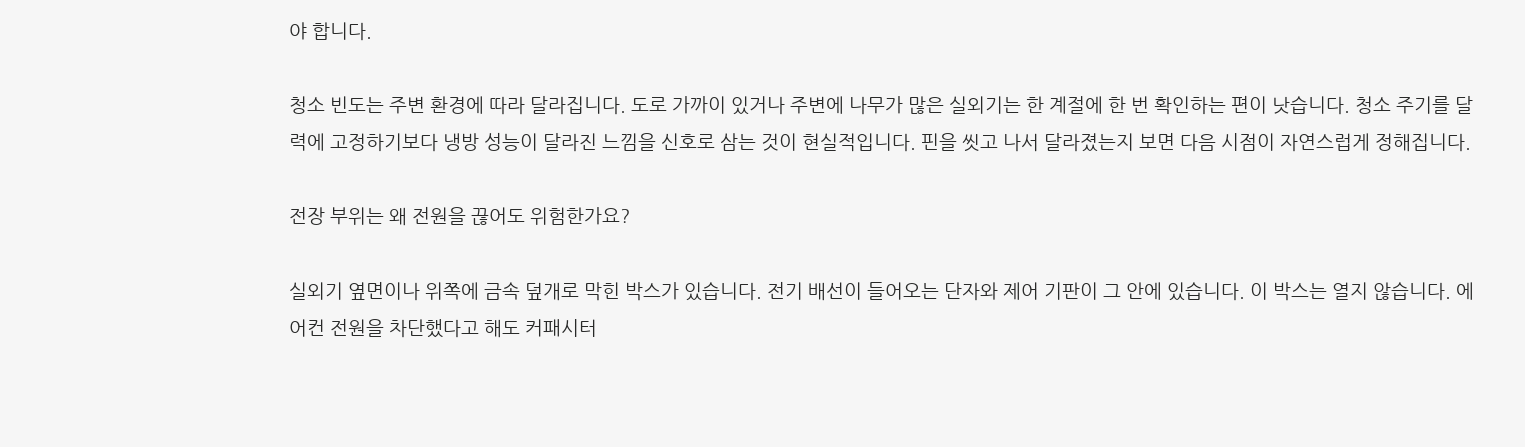야 합니다.

청소 빈도는 주변 환경에 따라 달라집니다. 도로 가까이 있거나 주변에 나무가 많은 실외기는 한 계절에 한 번 확인하는 편이 낫습니다. 청소 주기를 달력에 고정하기보다 냉방 성능이 달라진 느낌을 신호로 삼는 것이 현실적입니다. 핀을 씻고 나서 달라졌는지 보면 다음 시점이 자연스럽게 정해집니다.

전장 부위는 왜 전원을 끊어도 위험한가요?

실외기 옆면이나 위쪽에 금속 덮개로 막힌 박스가 있습니다. 전기 배선이 들어오는 단자와 제어 기판이 그 안에 있습니다. 이 박스는 열지 않습니다. 에어컨 전원을 차단했다고 해도 커패시터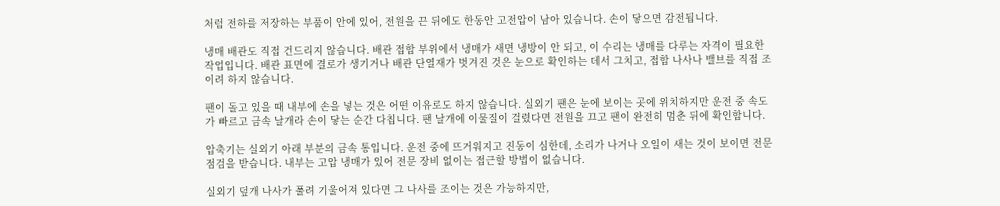처럼 전하를 저장하는 부품이 안에 있어, 전원을 끈 뒤에도 한동안 고전압이 남아 있습니다. 손이 닿으면 감전됩니다.

냉매 배관도 직접 건드리지 않습니다. 배관 접합 부위에서 냉매가 새면 냉방이 안 되고, 이 수리는 냉매를 다루는 자격이 필요한 작업입니다. 배관 표면에 결로가 생기거나 배관 단열재가 벗겨진 것은 눈으로 확인하는 데서 그치고, 접합 나사나 밸브를 직접 조이려 하지 않습니다.

팬이 돌고 있을 때 내부에 손을 넣는 것은 어떤 이유로도 하지 않습니다. 실외기 팬은 눈에 보이는 곳에 위치하지만 운전 중 속도가 빠르고 금속 날개라 손이 닿는 순간 다칩니다. 팬 날개에 이물질이 걸렸다면 전원을 끄고 팬이 완전히 멈춘 뒤에 확인합니다.

압축기는 실외기 아래 부분의 금속 통입니다. 운전 중에 뜨거워지고 진동이 심한데, 소리가 나거나 오일이 새는 것이 보이면 전문 점검을 받습니다. 내부는 고압 냉매가 있어 전문 장비 없이는 접근할 방법이 없습니다.

실외기 덮개 나사가 풀려 기울어져 있다면 그 나사를 조이는 것은 가능하지만,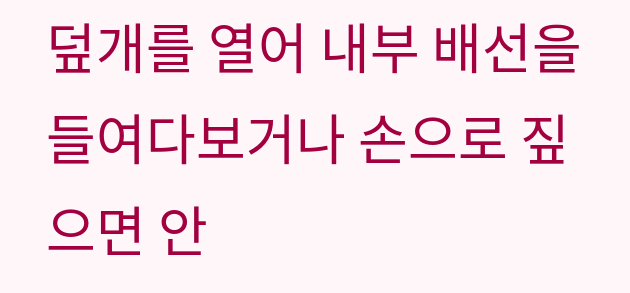덮개를 열어 내부 배선을 들여다보거나 손으로 짚으면 안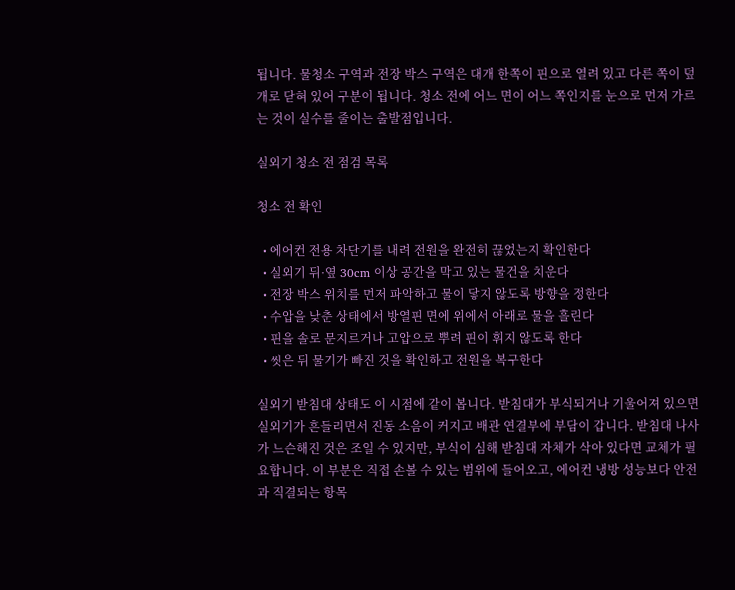됩니다. 물청소 구역과 전장 박스 구역은 대개 한쪽이 핀으로 열려 있고 다른 쪽이 덮개로 닫혀 있어 구분이 됩니다. 청소 전에 어느 면이 어느 쪽인지를 눈으로 먼저 가르는 것이 실수를 줄이는 출발점입니다.

실외기 청소 전 점검 목록

청소 전 확인

  • 에어컨 전용 차단기를 내려 전원을 완전히 끊었는지 확인한다
  • 실외기 뒤·옆 30cm 이상 공간을 막고 있는 물건을 치운다
  • 전장 박스 위치를 먼저 파악하고 물이 닿지 않도록 방향을 정한다
  • 수압을 낮춘 상태에서 방열핀 면에 위에서 아래로 물을 흘린다
  • 핀을 솔로 문지르거나 고압으로 뿌려 핀이 휘지 않도록 한다
  • 씻은 뒤 물기가 빠진 것을 확인하고 전원을 복구한다

실외기 받침대 상태도 이 시점에 같이 봅니다. 받침대가 부식되거나 기울어져 있으면 실외기가 흔들리면서 진동 소음이 커지고 배관 연결부에 부담이 갑니다. 받침대 나사가 느슨해진 것은 조일 수 있지만, 부식이 심해 받침대 자체가 삭아 있다면 교체가 필요합니다. 이 부분은 직접 손볼 수 있는 범위에 들어오고, 에어컨 냉방 성능보다 안전과 직결되는 항목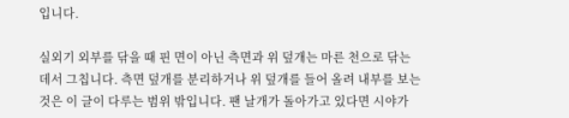입니다.

실외기 외부를 닦을 때 핀 면이 아닌 측면과 위 덮개는 마른 천으로 닦는 데서 그칩니다. 측면 덮개를 분리하거나 위 덮개를 들어 올려 내부를 보는 것은 이 글이 다루는 범위 밖입니다. 팬 날개가 돌아가고 있다면 시야가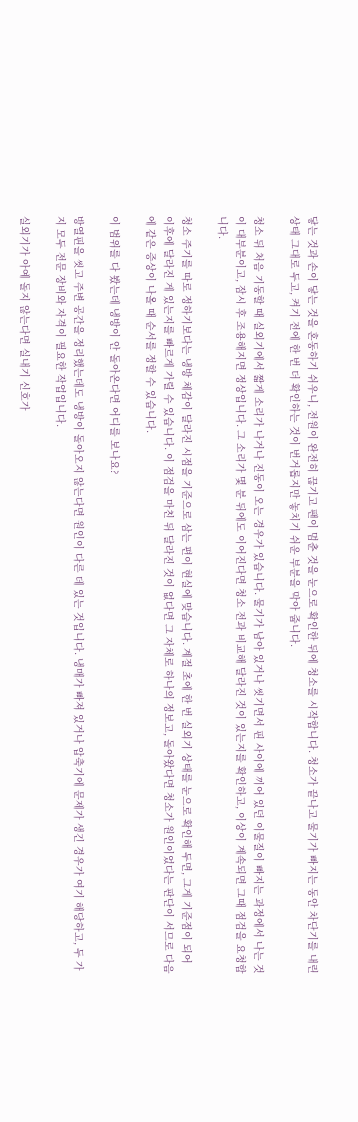닿는 것과 손이 닿는 것을 혼동하기 쉬우니, 전원이 완전히 끊기고 팬이 멈춘 것을 눈으로 확인한 뒤에 청소를 시작합니다. 청소가 끝나고 물기가 빠지는 동안 차단기를 내린 상태 그대로 두고, 켜기 전에 한 번 더 확인하는 것이 번거롭지만 놓치기 쉬운 부분을 막아 줍니다.

청소 뒤 처음 기동할 때 실외기에서 짧게 소리가 나거나 진동이 오는 경우가 있습니다. 물기가 남아 있거나 씻기면서 핀 사이에 끼어 있던 이물질이 빠지는 과정에서 나는 것이 대부분이고, 잠시 후 조용해지면 정상입니다. 그 소리가 몇 분 뒤에도 이어진다면 청소 전과 비교해 달라진 것이 있는지를 확인하고, 이상이 계속되면 그때 점검을 요청합니다.

청소 주기를 따로 정하기보다는 냉방 체감이 달라진 시점을 기준으로 삼는 편이 현실에 맞습니다. 계절 초에 한 번 실외기 상태를 눈으로 확인해 두면, 그게 기준점이 되어 이후에 달라진 게 있는지를 빠르게 가릴 수 있습니다. 이 점검을 마친 뒤 달라진 것이 없다면 그 자체로 하나의 정보고, 돌아왔다면 청소가 원인이었다는 판단이 서므로 다음에 같은 증상이 나올 때 순서를 정할 수 있습니다.

이 범위를 다 봤는데 냉방이 안 돌아온다면 어디를 보나요?

방열핀을 씻고 주변 공간을 정리했는데도 냉방이 돌아오지 않는다면 원인이 다른 데 있는 것입니다. 냉매가 빠져 있거나 압축기에 문제가 생긴 경우가 여기 해당하고, 두 가지 모두 전문 장비와 자격이 필요한 작업입니다.

실외기가 아예 돌지 않는다면 실내기 신호가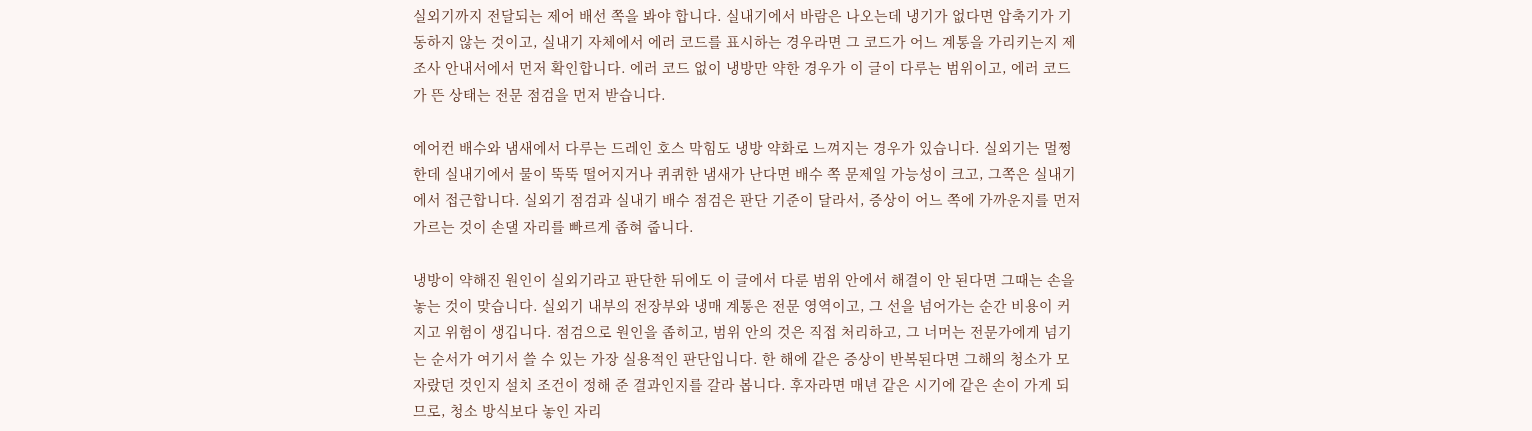실외기까지 전달되는 제어 배선 쪽을 봐야 합니다. 실내기에서 바람은 나오는데 냉기가 없다면 압축기가 기동하지 않는 것이고, 실내기 자체에서 에러 코드를 표시하는 경우라면 그 코드가 어느 계통을 가리키는지 제조사 안내서에서 먼저 확인합니다. 에러 코드 없이 냉방만 약한 경우가 이 글이 다루는 범위이고, 에러 코드가 뜬 상태는 전문 점검을 먼저 받습니다.

에어컨 배수와 냄새에서 다루는 드레인 호스 막힘도 냉방 약화로 느껴지는 경우가 있습니다. 실외기는 멀쩡한데 실내기에서 물이 뚝뚝 떨어지거나 퀴퀴한 냄새가 난다면 배수 쪽 문제일 가능성이 크고, 그쪽은 실내기에서 접근합니다. 실외기 점검과 실내기 배수 점검은 판단 기준이 달라서, 증상이 어느 쪽에 가까운지를 먼저 가르는 것이 손댈 자리를 빠르게 좁혀 줍니다.

냉방이 약해진 원인이 실외기라고 판단한 뒤에도 이 글에서 다룬 범위 안에서 해결이 안 된다면 그때는 손을 놓는 것이 맞습니다. 실외기 내부의 전장부와 냉매 계통은 전문 영역이고, 그 선을 넘어가는 순간 비용이 커지고 위험이 생깁니다. 점검으로 원인을 좁히고, 범위 안의 것은 직접 처리하고, 그 너머는 전문가에게 넘기는 순서가 여기서 쓸 수 있는 가장 실용적인 판단입니다. 한 해에 같은 증상이 반복된다면 그해의 청소가 모자랐던 것인지 설치 조건이 정해 준 결과인지를 갈라 봅니다. 후자라면 매년 같은 시기에 같은 손이 가게 되므로, 청소 방식보다 놓인 자리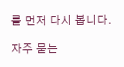를 먼저 다시 봅니다.

자주 묻는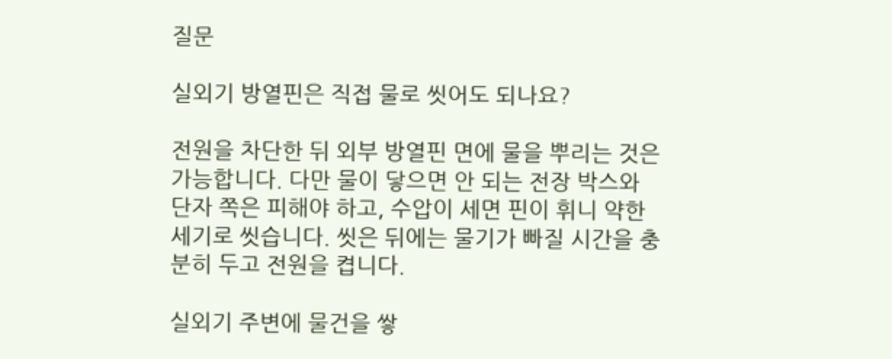질문

실외기 방열핀은 직접 물로 씻어도 되나요?

전원을 차단한 뒤 외부 방열핀 면에 물을 뿌리는 것은 가능합니다. 다만 물이 닿으면 안 되는 전장 박스와 단자 쪽은 피해야 하고, 수압이 세면 핀이 휘니 약한 세기로 씻습니다. 씻은 뒤에는 물기가 빠질 시간을 충분히 두고 전원을 켭니다.

실외기 주변에 물건을 쌓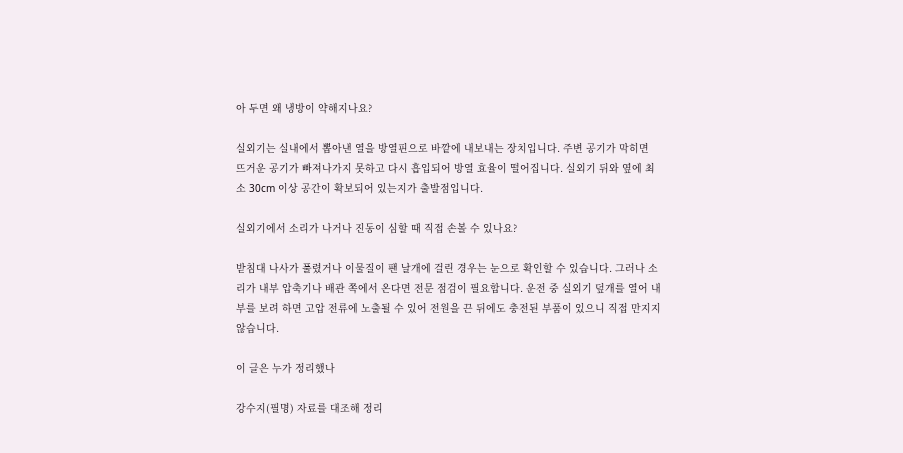아 두면 왜 냉방이 약해지나요?

실외기는 실내에서 뽑아낸 열을 방열핀으로 바깥에 내보내는 장치입니다. 주변 공기가 막히면 뜨거운 공기가 빠져나가지 못하고 다시 흡입되어 방열 효율이 떨어집니다. 실외기 뒤와 옆에 최소 30cm 이상 공간이 확보되어 있는지가 출발점입니다.

실외기에서 소리가 나거나 진동이 심할 때 직접 손볼 수 있나요?

받침대 나사가 풀렸거나 이물질이 팬 날개에 걸린 경우는 눈으로 확인할 수 있습니다. 그러나 소리가 내부 압축기나 배관 쪽에서 온다면 전문 점검이 필요합니다. 운전 중 실외기 덮개를 열어 내부를 보려 하면 고압 전류에 노출될 수 있어 전원을 끈 뒤에도 충전된 부품이 있으니 직접 만지지 않습니다.

이 글은 누가 정리했나

강수지(필명) 자료를 대조해 정리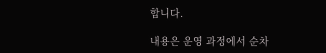합니다.

내용은 운영 과정에서 순차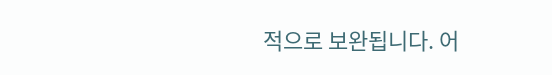적으로 보완됩니다. 어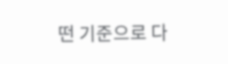떤 기준으로 다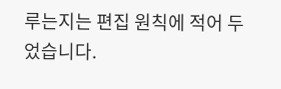루는지는 편집 원칙에 적어 두었습니다.